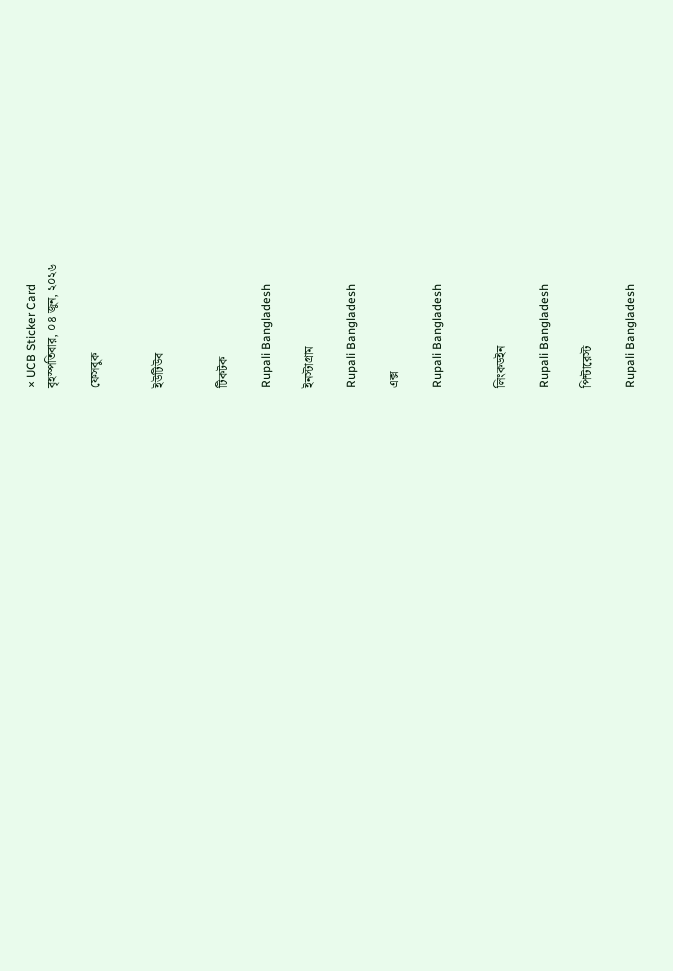× UCB Sticker Card
বৃহস্পতিবার, ০৪ জুন, ২০২৬

ফেসবুক


ইউটিউব


টিকটক

Rupali Bangladesh

ইনস্টাগ্রাম

Rupali Bangladesh

এক্স

Rupali Bangladesh


লিংকডইন

Rupali Bangladesh

পিন্টারেস্ট

Rupali Bangladesh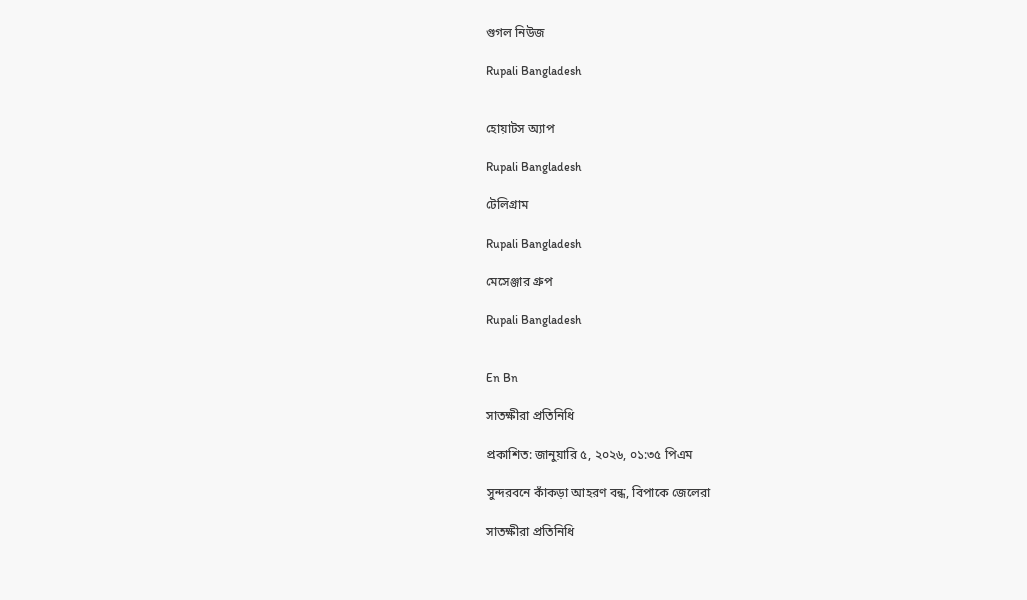গুগল নিউজ

Rupali Bangladesh


হোয়াটস অ্যাপ

Rupali Bangladesh

টেলিগ্রাম

Rupali Bangladesh

মেসেঞ্জার গ্রুপ

Rupali Bangladesh


En Bn

সাতক্ষীরা প্রতিনিধি

প্রকাশিত: জানুয়ারি ৫, ২০২৬, ০১:৩৫ পিএম

সুন্দরবনে কাঁকড়া আহরণ বন্ধ, বিপাকে জেলেরা

সাতক্ষীরা প্রতিনিধি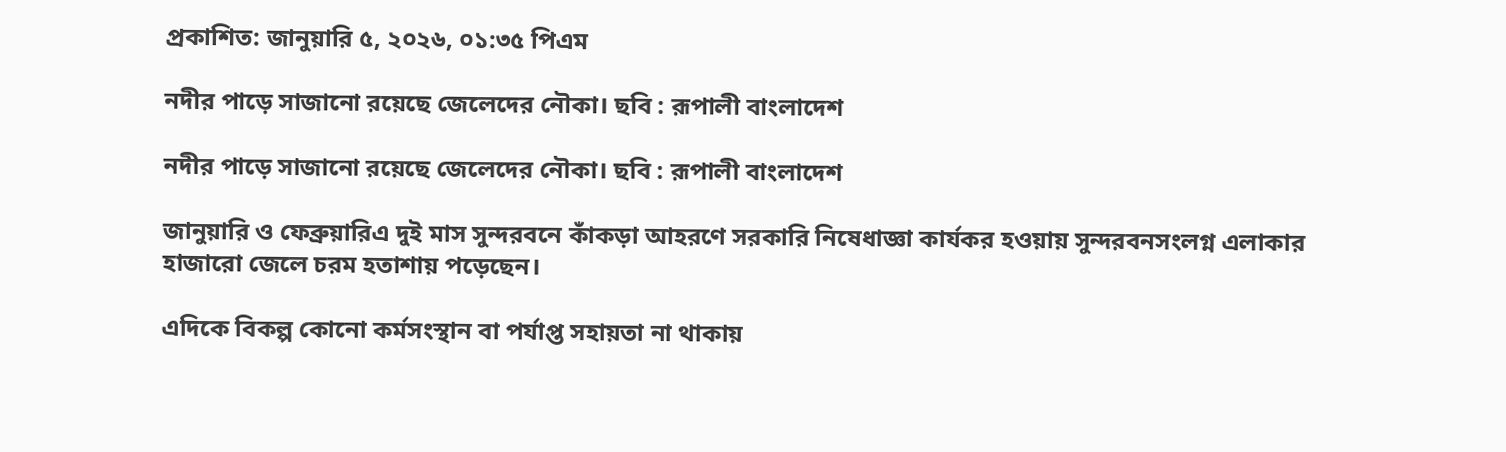প্রকাশিত: জানুয়ারি ৫, ২০২৬, ০১:৩৫ পিএম

নদীর পাড়ে সাজানো রয়েছে জেলেদের নৌকা। ছবি : রূপালী বাংলাদেশ

নদীর পাড়ে সাজানো রয়েছে জেলেদের নৌকা। ছবি : রূপালী বাংলাদেশ

জানুয়ারি ও ফেব্রুয়ারিএ দুই মাস সুন্দরবনে কাঁকড়া আহরণে সরকারি নিষেধাজ্ঞা কার্যকর হওয়ায় সুন্দরবনসংলগ্ন এলাকার হাজারো জেলে চরম হতাশায় পড়েছেন।

এদিকে বিকল্প কোনো কর্মসংস্থান বা পর্যাপ্ত সহায়তা না থাকায়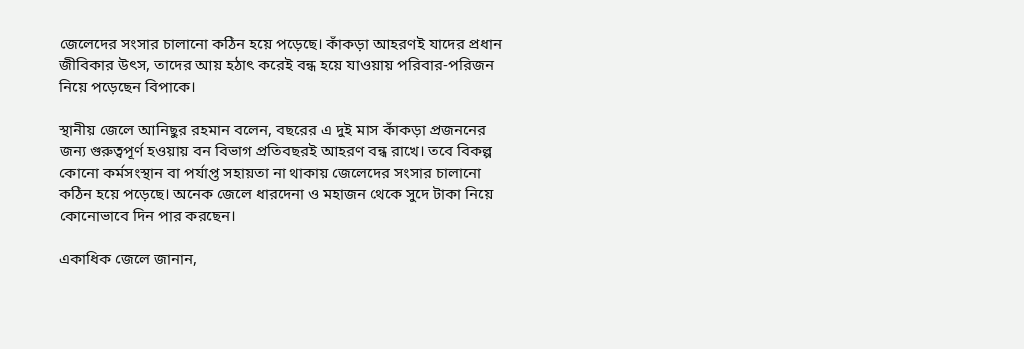জেলেদের সংসার চালানো কঠিন হয়ে পড়েছে। কাঁকড়া আহরণই যাদের প্রধান জীবিকার উৎস, তাদের আয় হঠাৎ করেই বন্ধ হয়ে যাওয়ায় পরিবার-পরিজন নিয়ে পড়েছেন বিপাকে।

স্থানীয় জেলে আনিছুর রহমান বলেন, বছরের এ দুই মাস কাঁকড়া প্রজননের জন্য গুরুত্বপূর্ণ হওয়ায় বন বিভাগ প্রতিবছরই আহরণ বন্ধ রাখে। তবে বিকল্প কোনো কর্মসংস্থান বা পর্যাপ্ত সহায়তা না থাকায় জেলেদের সংসার চালানো কঠিন হয়ে পড়েছে। অনেক জেলে ধারদেনা ও মহাজন থেকে সুদে টাকা নিয়ে কোনোভাবে দিন পার করছেন।

একাধিক জেলে জানান,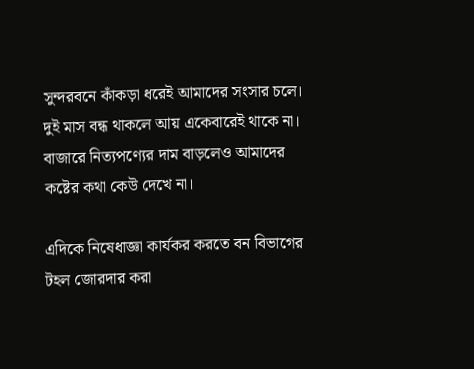সুন্দরবনে কাঁকড়া ধরেই আমাদের সংসার চলে। দুই মাস বন্ধ থাকলে আয় একেবারেই থাকে না। বাজারে নিত্যপণ্যের দাম বাড়লেও আমাদের কষ্টের কথা কেউ দেখে না।

এদিকে নিষেধাজ্ঞা কার্যকর করতে বন বিভাগের টহল জোরদার করা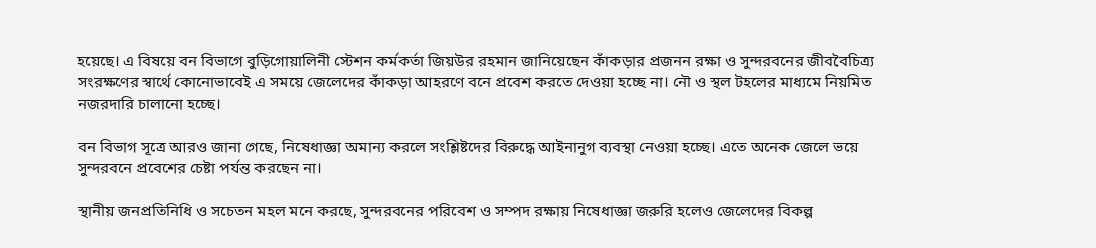হয়েছে। এ বিষয়ে বন বিভাগে বুড়িগোয়ালিনী স্টেশন কর্মকর্তা জিয়উর রহমান জানিয়েছেন কাঁকড়ার প্রজনন রক্ষা ও সুন্দরবনের জীববৈচিত্র্য সংরক্ষণের স্বার্থে কোনোভাবেই এ সময়ে জেলেদের কাঁকড়া আহরণে বনে প্রবেশ করতে দেওয়া হচ্ছে না। নৌ ও স্থল টহলের মাধ্যমে নিয়মিত নজরদারি চালানো হচ্ছে।

বন বিভাগ সূত্রে আরও জানা গেছে, নিষেধাজ্ঞা অমান্য করলে সংশ্লিষ্টদের বিরুদ্ধে আইনানুগ ব্যবস্থা নেওয়া হচ্ছে। এতে অনেক জেলে ভয়ে সুন্দরবনে প্রবেশের চেষ্টা পর্যন্ত করছেন না।

স্থানীয় জনপ্রতিনিধি ও সচেতন মহল মনে করছে, সুন্দরবনের পরিবেশ ও সম্পদ রক্ষায় নিষেধাজ্ঞা জরুরি হলেও জেলেদের বিকল্প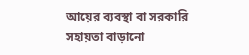আয়ের ব্যবস্থা বা সরকারি সহায়তা বাড়ানো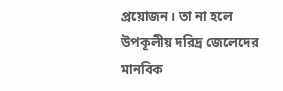প্রয়োজন। তা না হলে উপকূলীয় দরিদ্র জেলেদের মানবিক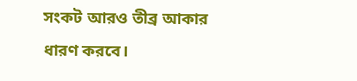সংকট আরও তীব্র আকার ধারণ করবে।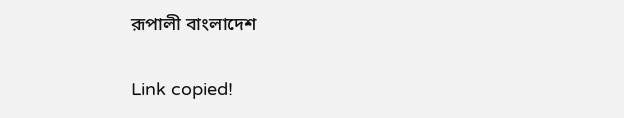রূপালী বাংলাদেশ

Link copied!